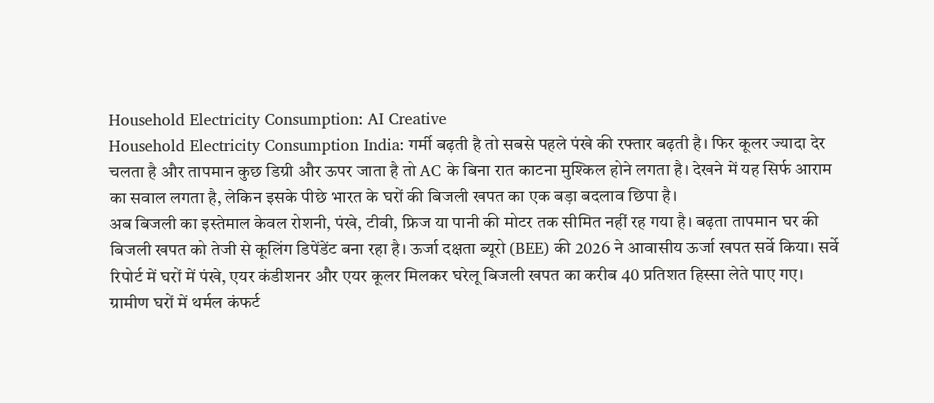Household Electricity Consumption: AI Creative
Household Electricity Consumption India: गर्मी बढ़ती है तो सबसे पहले पंखे की रफ्तार बढ़ती है। फिर कूलर ज्यादा देर चलता है और तापमान कुछ डिग्री और ऊपर जाता है तो AC के बिना रात काटना मुश्किल होने लगता है। देखने में यह सिर्फ आराम का सवाल लगता है, लेकिन इसके पीछे भारत के घरों की बिजली खपत का एक बड़ा बदलाव छिपा है।
अब बिजली का इस्तेमाल केवल रोशनी, पंखे, टीवी, फ्रिज या पानी की मोटर तक सीमित नहीं रह गया है। बढ़ता तापमान घर की बिजली खपत को तेजी से कूलिंग डिपेंडेंट बना रहा है। ऊर्जा दक्षता ब्यूरो (BEE) की 2026 ने आवासीय ऊर्जा खपत सर्वे किया। सर्वे रिपोर्ट में घरों में पंखे, एयर कंडीशनर और एयर कूलर मिलकर घरेलू बिजली खपत का करीब 40 प्रतिशत हिस्सा लेते पाए गए। ग्रामीण घरों में थर्मल कंफर्ट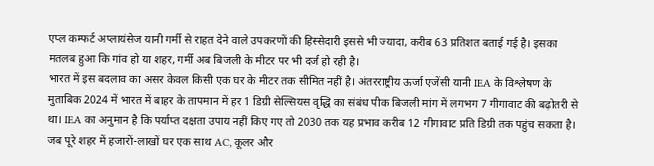एप्ल कम्फर्ट अप्लायंसेज यानी गर्मी से राहत देने वाले उपकरणों की हिस्सेदारी इससे भी ज्यादा, करीब 63 प्रतिशत बताई गई है। इसका मतलब हुआ कि गांव हो या शहर, गर्मी अब बिजली के मीटर पर भी दर्ज हो रही है।
भारत में इस बदलाव का असर केवल किसी एक घर के मीटर तक सीमित नहीं है। अंतरराष्ट्रीय ऊर्जा एजेंसी यानी IEA के विश्लेषण के मुताबिक 2024 में भारत में बाहर के तापमान में हर 1 डिग्री सेल्सियस वृद्धि का संबंध पीक बिजली मांग में लगभग 7 गीगावाट की बढ़ोतरी से था। IEA का अनुमान है कि पर्याप्त दक्षता उपाय नहीं किए गए तो 2030 तक यह प्रभाव करीब 12 गीगावाट प्रति डिग्री तक पहुंच सकता है।
जब पूरे शहर में हजारों-लाखों घर एक साथ AC, कूलर और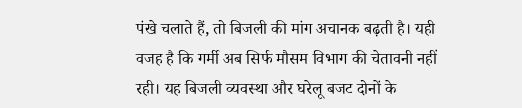पंखे चलाते हैं, तो बिजली की मांग अचानक बढ़ती है। यही वजह है कि गर्मी अब सिर्फ मौसम विभाग की चेतावनी नहीं रही। यह बिजली व्यवस्था और घरेलू बजट दोनों के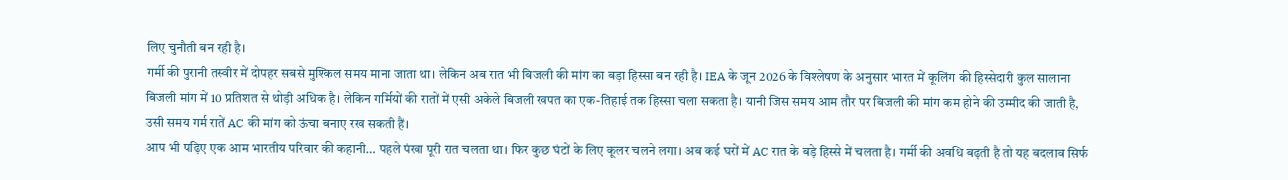लिए चुनौती बन रही है।
गर्मी की पुरानी तस्वीर में दोपहर सबसे मुश्किल समय माना जाता था। लेकिन अब रात भी बिजली की मांग का बड़ा हिस्सा बन रही है। IEA के जून 2026 के विश्लेषण के अनुसार भारत में कूलिंग की हिस्सेदारी कुल सालाना बिजली मांग में 10 प्रतिशत से थोड़ी अधिक है। लेकिन गर्मियों की रातों में एसी अकेले बिजली खपत का एक-तिहाई तक हिस्सा चला सकता है। यानी जिस समय आम तौर पर बिजली की मांग कम होने की उम्मीद की जाती है, उसी समय गर्म रातें AC की मांग को ऊंचा बनाए रख सकती हैं।
आप भी पढ़िए एक आम भारतीय परिवार की कहानी… पहले पंखा पूरी रात चलता था। फिर कुछ घंटों के लिए कूलर चलने लगा। अब कई घरों में AC रात के बड़े हिस्से में चलता है। गर्मी की अवधि बढ़ती है तो यह बदलाव सिर्फ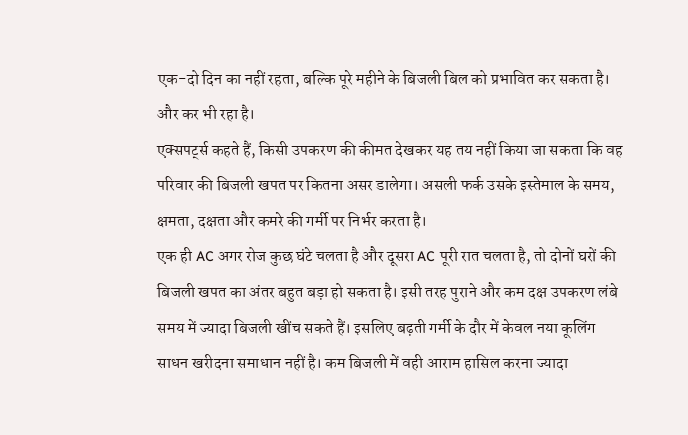एक-दो दिन का नहीं रहता, बल्कि पूरे महीने के बिजली बिल को प्रभावित कर सकता है। और कर भी रहा है।
एक्सपर्ट्स कहते हैं, किसी उपकरण की कीमत देखकर यह तय नहीं किया जा सकता कि वह परिवार की बिजली खपत पर कितना असर डालेगा। असली फर्क उसके इस्तेमाल के समय, क्षमता, दक्षता और कमरे की गर्मी पर निर्भर करता है।
एक ही AC अगर रोज कुछ घंटे चलता है और दूसरा AC पूरी रात चलता है, तो दोनों घरों की बिजली खपत का अंतर बहुत बड़ा हो सकता है। इसी तरह पुराने और कम दक्ष उपकरण लंबे समय में ज्यादा बिजली खींच सकते हैं। इसलिए बढ़ती गर्मी के दौर में केवल नया कूलिंग साधन खरीदना समाधान नहीं है। कम बिजली में वही आराम हासिल करना ज्यादा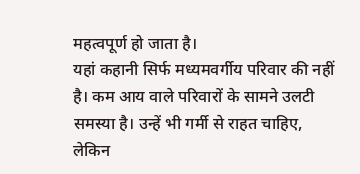महत्वपूर्ण हो जाता है।
यहां कहानी सिर्फ मध्यमवर्गीय परिवार की नहीं है। कम आय वाले परिवारों के सामने उलटी समस्या है। उन्हें भी गर्मी से राहत चाहिए, लेकिन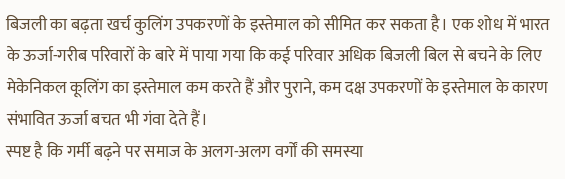बिजली का बढ़ता खर्च कुलिंग उपकरणों के इस्तेमाल को सीमित कर सकता है। एक शोध में भारत के ऊर्जा-गरीब परिवारों के बारे में पाया गया कि कई परिवार अधिक बिजली बिल से बचने के लिए मेकेनिकल कूलिंग का इस्तेमाल कम करते हैं और पुराने, कम दक्ष उपकरणों के इस्तेमाल के कारण संभावित ऊर्जा बचत भी गंवा देते हैं।
स्पष्ट है कि गर्मी बढ़ने पर समाज के अलग-अलग वर्गों की समस्या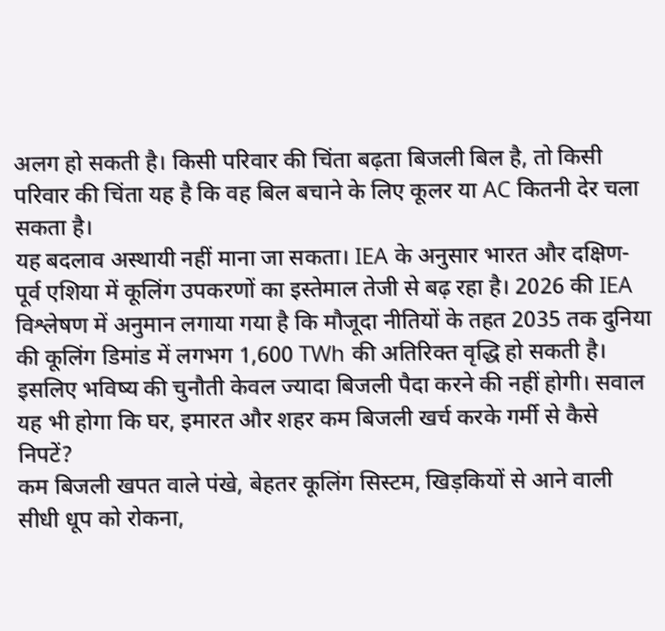अलग हो सकती है। किसी परिवार की चिंता बढ़ता बिजली बिल है, तो किसी परिवार की चिंता यह है कि वह बिल बचाने के लिए कूलर या AC कितनी देर चला सकता है।
यह बदलाव अस्थायी नहीं माना जा सकता। IEA के अनुसार भारत और दक्षिण-पूर्व एशिया में कूलिंग उपकरणों का इस्तेमाल तेजी से बढ़ रहा है। 2026 की IEA विश्लेषण में अनुमान लगाया गया है कि मौजूदा नीतियों के तहत 2035 तक दुनिया की कूलिंग डिमांड में लगभग 1,600 TWh की अतिरिक्त वृद्धि हो सकती है। इसलिए भविष्य की चुनौती केवल ज्यादा बिजली पैदा करने की नहीं होगी। सवाल यह भी होगा कि घर, इमारत और शहर कम बिजली खर्च करके गर्मी से कैसे निपटें?
कम बिजली खपत वाले पंखे, बेहतर कूलिंग सिस्टम, खिड़कियों से आने वाली सीधी धूप को रोकना,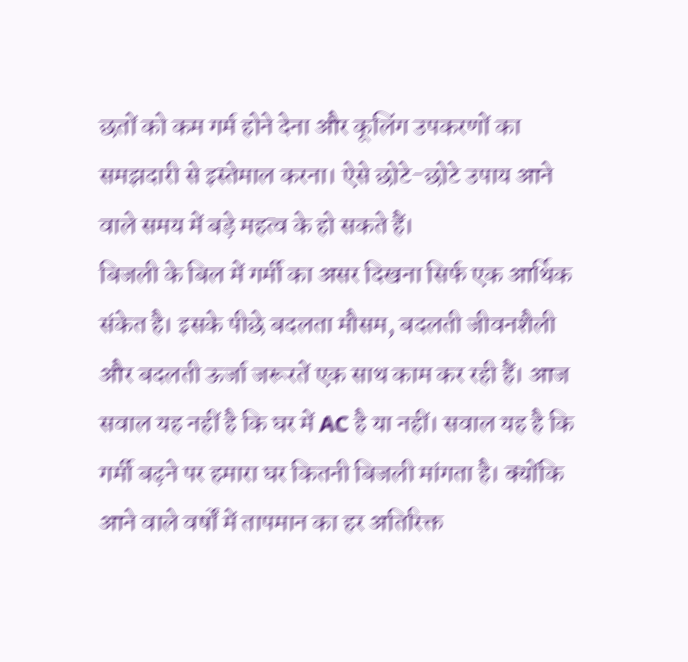छतों को कम गर्म होने देना और कूलिंग उपकरणों का समझदारी से इस्तेमाल करना। ऐसे छोटे-छोटे उपाय आने वाले समय में बड़े महत्व के हो सकते हैं।
बिजली के बिल में गर्मी का असर दिखना सिर्फ एक आर्थिक संकेत है। इसके पीछे बदलता मौसम, बदलती जीवनशैली और बदलती ऊर्जा जरूरतें एक साथ काम कर रही हैं। आज सवाल यह नहीं है कि घर में AC है या नहीं। सवाल यह है कि गर्मी बढ़ने पर हमारा घर कितनी बिजली मांगता है। क्योंकि आने वाले वर्षों में तापमान का हर अतिरिक्त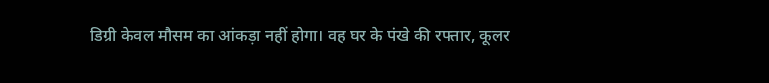डिग्री केवल मौसम का आंकड़ा नहीं होगा। वह घर के पंखे की रफ्तार, कूलर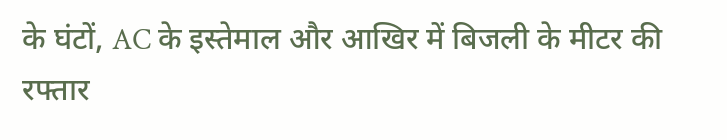के घंटों, AC के इस्तेमाल और आखिर में बिजली के मीटर की रफ्तार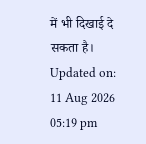में भी दिखाई दे सकता है।
Updated on:
11 Aug 2026 05:19 pm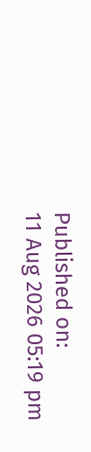Published on:
11 Aug 2026 05:19 pm